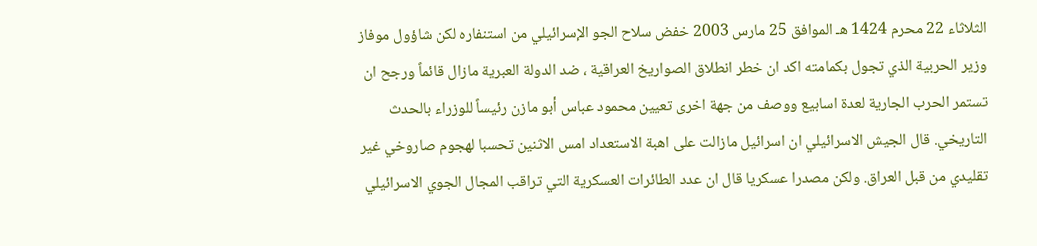الثلاثاء 22 محرم 1424 هـ الموافق 25 مارس 2003 خفض سلاح الجو الإسرائيلي من استنفاره لكن شاؤول موفاز وزير الحربية الذي تجول بكمامته اكد ان خطر انطلاق الصواريخ العراقية ، ضد الدولة العبرية مازال قائماً ورجح ان تستمر الحرب الجارية لعدة اسابيع ووصف من جهة اخرى تعيين محمود عباس أبو مازن رئيساً للوزراء بالحدث التاريخي. قال الجيش الاسرائيلي ان اسرائيل مازالت على اهبة الاستعداد امس الاثنين تحسبا لهجوم صاروخي غير تقليدي من قبل العراق. ولكن مصدرا عسكريا قال ان عدد الطائرات العسكرية التي تراقب المجال الجوي الاسرائيلي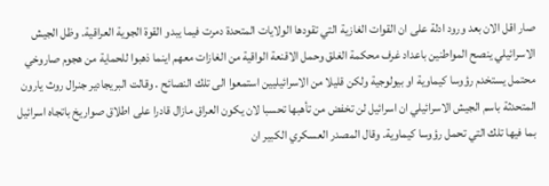صار اقل الان بعد ورود ادلة على ان القوات الغازية التي تقودها الولايات المتحدة دمرت فيما يبدو القوة الجوية العراقية. وظل الجيش الاسرائيلي ينصح المواطنين باعداد غرف محكمة الغلق وحمل الاقنعة الواقية من الغازات معهم اينما ذهبوا للحماية من هجوم صاروخي محتمل يستخدم رؤوسا كيماوية او بيولوجية ولكن قليلا من الاسرائيليين استمعوا الى تلك النصائح . وقالت البريجادير جنرال روث يارون المتحدثة باسم الجيش الاسرائيلي ان اسرائيل لن تخفض من تأهبها تحسبا لان يكون العراق مازال قادرا على اطلاق صواريخ باتجاه اسرائيل بما فيها تلك التي تحمل رؤوسا كيماوية. وقال المصدر العسكري الكبير ان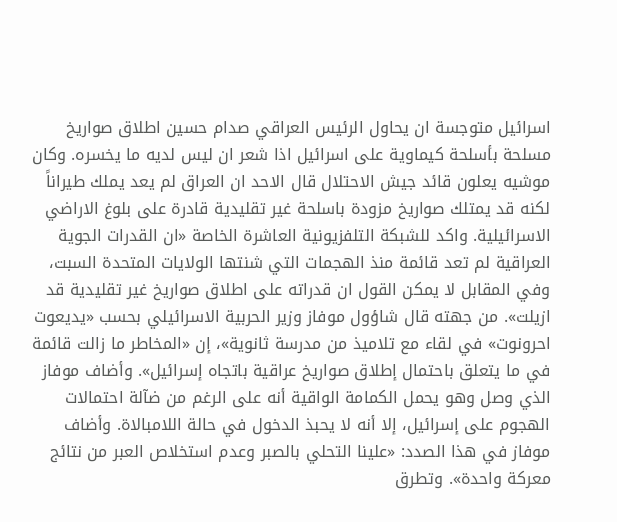اسرائيل متوجسة ان يحاول الرئيس العراقي صدام حسين اطلاق صواريخ مسلحة بأسلحة كيماوية على اسرائيل اذا شعر ان ليس لديه ما يخسره. وكان موشيه يعلون قائد جيش الاحتلال قال الاحد ان العراق لم يعد يملك طيراناً لكنه قد يمتلك صواريخ مزودة باسلحة غير تقليدية قادرة على بلوغ الاراضي الاسرائيلية. واكد للشبكة التلفزيونية العاشرة الخاصة «ان القدرات الجوية العراقية لم تعد قائمة منذ الهجمات التي شنتها الولايات المتحدة السبت، وفي المقابل لا يمكن القول ان قدراته على اطلاق صواريخ غير تقليدية قد ازيلت». من جهته قال شاؤول موفاز وزير الحربية الاسرائيلي بحسب «يديعوت احرونوت» في لقاء مع تلاميذ من مدرسة ثانوية»، إن «المخاطر ما زالت قائمة في ما يتعلق باحتمال إطلاق صواريخ عراقية باتجاه إسرائيل». وأضاف موفاز الذي وصل وهو يحمل الكمامة الواقية أنه على الرغم من ضآلة احتمالات الهجوم على إسرائيل، إلا أنه لا يحبذ الدخول في حالة اللامبالاة. وأضاف موفاز في هذا الصدد: «علينا التحلي بالصبر وعدم استخلاص العبر من نتائج معركة واحدة». وتطرق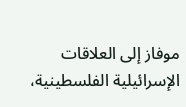موفاز إلى العلاقات الإسرائيلية الفلسطينية،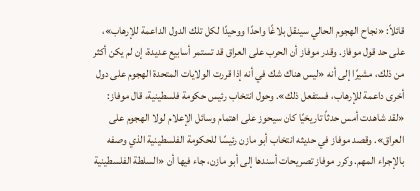قائلاً: «نجاح الهجوم الحالي سينقل بلاغًا واحدًا ووحيدًا لكل تلك الدول الداعمة للإرهاب»، على حد قول موفاز. وقدر موفاز أن الحرب على العراق قد تستمر أسابيع عديدة، إن لم يكن أكثر من ذلك، مشيرًا إلى أنه «ليس هناك شك في أنه إذا قررت الولايات المتحدة الهجوم على دول أخرى داعمة للإرهاب، فستفعل ذلك». وحول انتخاب رئيس حكومة فلسطينية، قال موفاز: «لقد شاهدت أمس حدثاً تاريخيًا كان سيحوز على اهتمام وسائل الإعلام لولا الهجوم على العراق». وقصد موفاز في حديثه انتخاب أبو مازن رئيسًا للحكومة الفلسطينية الذي وصفه بالإجراء المهم. وكرر موفاز تصريحات أسندها إلى أبو مازن، جاء فيها أن «السلطة الفلسطينية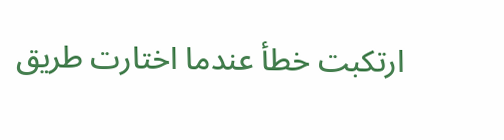ارتكبت خطأ عندما اختارت طريق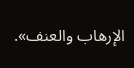الإرهاب والعنف».